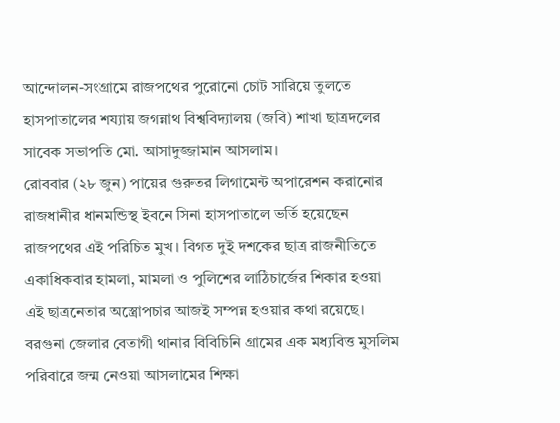আন্দোলন-সংগ্রামে রাজপথের পুরোনো চোট সারিয়ে তুলতে হাসপাতালের শয্যায় জগন্নাথ বিশ্ববিদ্যালয় (জবি) শাখা ছাত্রদলের সাবেক সভাপতি মো. আসাদুজ্জামান আসলাম।
রোববার (২৮ জুন) পায়ের গুরুতর লিগামেন্ট অপারেশন করানোর রাজধানীর ধানমন্ডিস্থ ইবনে সিনা হাসপাতালে ভর্তি হয়েছেন রাজপথের এই পরিচিত মুখ। বিগত দুই দশকের ছাত্র রাজনীতিতে একাধিকবার হামলা, মামলা ও পুলিশের লাঠিচার্জের শিকার হওয়া এই ছাত্রনেতার অস্ত্রোপচার আজই সম্পন্ন হওয়ার কথা রয়েছে।
বরগুনা জেলার বেতাগী থানার বিবিচিনি গ্রামের এক মধ্যবিত্ত মুসলিম পরিবারে জন্ম নেওয়া আসলামের শিক্ষা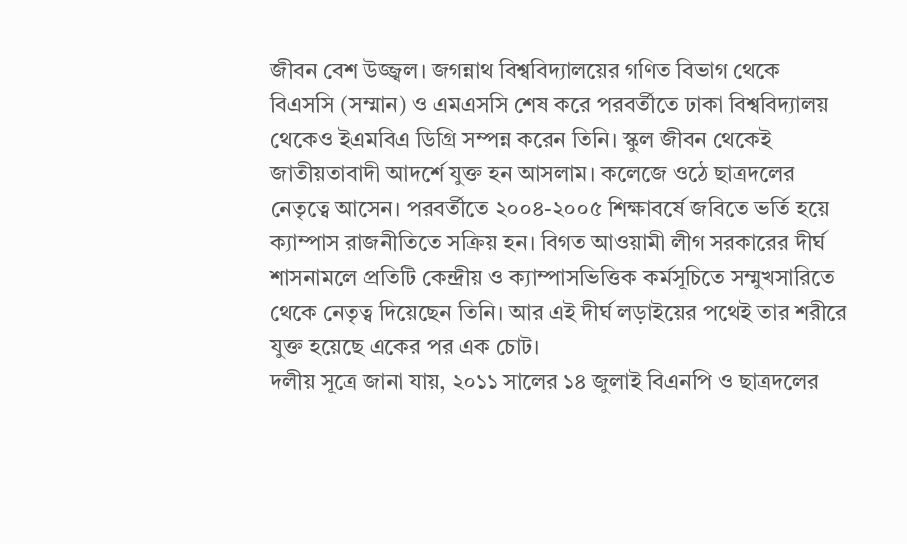জীবন বেশ উজ্জ্বল। জগন্নাথ বিশ্ববিদ্যালয়ের গণিত বিভাগ থেকে বিএসসি (সম্মান) ও এমএসসি শেষ করে পরবর্তীতে ঢাকা বিশ্ববিদ্যালয় থেকেও ইএমবিএ ডিগ্রি সম্পন্ন করেন তিনি। স্কুল জীবন থেকেই জাতীয়তাবাদী আদর্শে যুক্ত হন আসলাম। কলেজে ওঠে ছাত্রদলের নেতৃত্বে আসেন। পরবর্তীতে ২০০৪-২০০৫ শিক্ষাবর্ষে জবিতে ভর্তি হয়ে ক্যাম্পাস রাজনীতিতে সক্রিয় হন। বিগত আওয়ামী লীগ সরকারের দীর্ঘ শাসনামলে প্রতিটি কেন্দ্রীয় ও ক্যাম্পাসভিত্তিক কর্মসূচিতে সম্মুখসারিতে থেকে নেতৃত্ব দিয়েছেন তিনি। আর এই দীর্ঘ লড়াইয়ের পথেই তার শরীরে যুক্ত হয়েছে একের পর এক চোট।
দলীয় সূত্রে জানা যায়, ২০১১ সালের ১৪ জুলাই বিএনপি ও ছাত্রদলের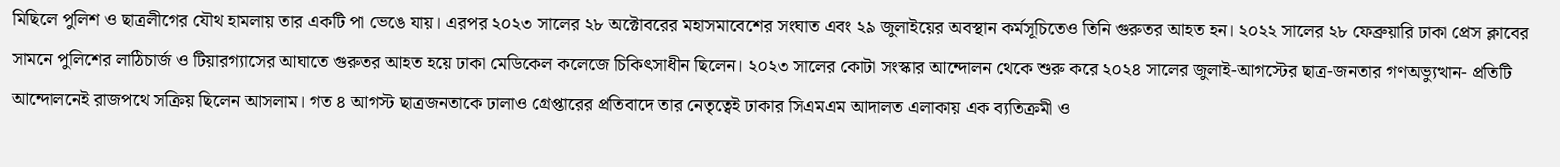মিছিলে পুলিশ ও ছাত্রলীগের যৌথ হামলায় তার একটি পা ভেঙে যায়। এরপর ২০২৩ সালের ২৮ অক্টোবরের মহাসমাবেশের সংঘাত এবং ২৯ জুলাইয়ের অবস্থান কর্মসূচিতেও তিনি গুরুতর আহত হন। ২০২২ সালের ২৮ ফেব্রুয়ারি ঢাকা প্রেস ক্লাবের সামনে পুলিশের লাঠিচার্জ ও টিয়ারগ্যাসের আঘাতে গুরুতর আহত হয়ে ঢাকা মেডিকেল কলেজে চিকিৎসাধীন ছিলেন। ২০২৩ সালের কোটা সংস্কার আন্দোলন থেকে শুরু করে ২০২৪ সালের জুলাই-আগস্টের ছাত্র-জনতার গণঅভ্যুত্থান- প্রতিটি আন্দোলনেই রাজপথে সক্রিয় ছিলেন আসলাম। গত ৪ আগস্ট ছাত্রজনতাকে ঢালাও গ্রেপ্তারের প্রতিবাদে তার নেতৃত্বেই ঢাকার সিএমএম আদালত এলাকায় এক ব্যতিক্রমী ও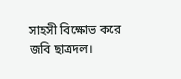সাহসী বিক্ষোভ করে জবি ছাত্রদল।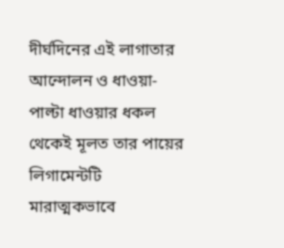দীর্ঘদিনের এই লাগাতার আন্দোলন ও ধাওয়া-পাল্টা ধাওয়ার ধকল থেকেই মূলত তার পায়ের লিগামেন্টটি মারাত্মকভাবে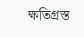ক্ষতিগ্রস্ত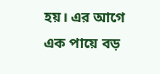হয়। এর আগে এক পায়ে বড়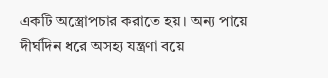একটি অস্ত্রোপচার করাতে হয়। অন্য পায়ে দীর্ঘদিন ধরে অসহ্য যন্ত্রণা বয়ে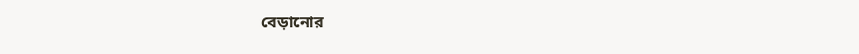বেড়ানোর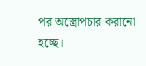পর অস্ত্রোপচার করানো হচ্ছে।